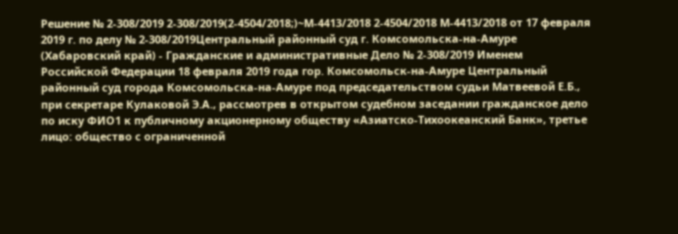Решение № 2-308/2019 2-308/2019(2-4504/2018;)~М-4413/2018 2-4504/2018 М-4413/2018 от 17 февраля 2019 г. по делу № 2-308/2019Центральный районный суд г. Комсомольска-на-Амуре (Хабаровский край) - Гражданские и административные Дело № 2-308/2019 Именем Российской Федерации 18 февраля 2019 года гор. Комсомольск-на-Амуре Центральный районный суд города Комсомольска-на-Амуре под председательством судьи Матвеевой Е.Б., при секретаре Кулаковой Э.А., рассмотрев в открытом судебном заседании гражданское дело по иску ФИО1 к публичному акционерному обществу «Азиатско-Тихоокеанский Банк», третье лицо: общество с ограниченной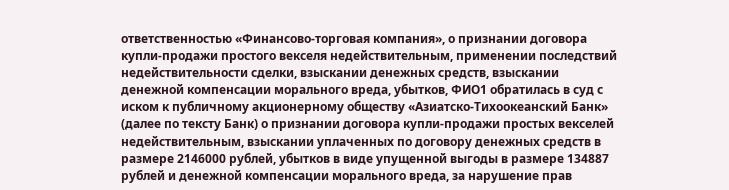ответственностью «Финансово-торговая компания», о признании договора купли-продажи простого векселя недействительным, применении последствий недействительности сделки, взыскании денежных средств, взыскании денежной компенсации морального вреда, убытков, ФИО1 обратилась в суд с иском к публичному акционерному обществу «Азиатско-Тихоокеанский Банк» (далее по тексту Банк) о признании договора купли-продажи простых векселей недействительным, взыскании уплаченных по договору денежных средств в размере 2146000 рублей, убытков в виде упущенной выгоды в размере 134887 рублей и денежной компенсации морального вреда, за нарушение прав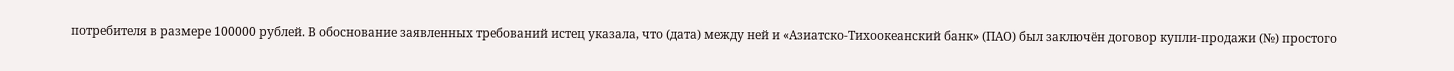потребителя в размере 100000 рублей. В обоснование заявленных требований истец указала, что (дата) между ней и «Азиатско-Тихоокеанский банк» (ПАО) был заключён договор купли-продажи (№) простого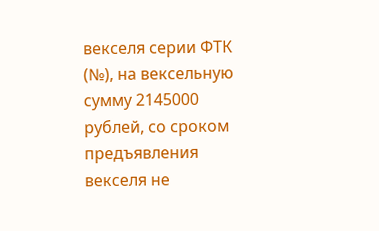векселя серии ФТК (№), на вексельную сумму 2145000 рублей, со сроком предъявления векселя не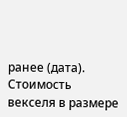ранее (дата). Стоимость векселя в размере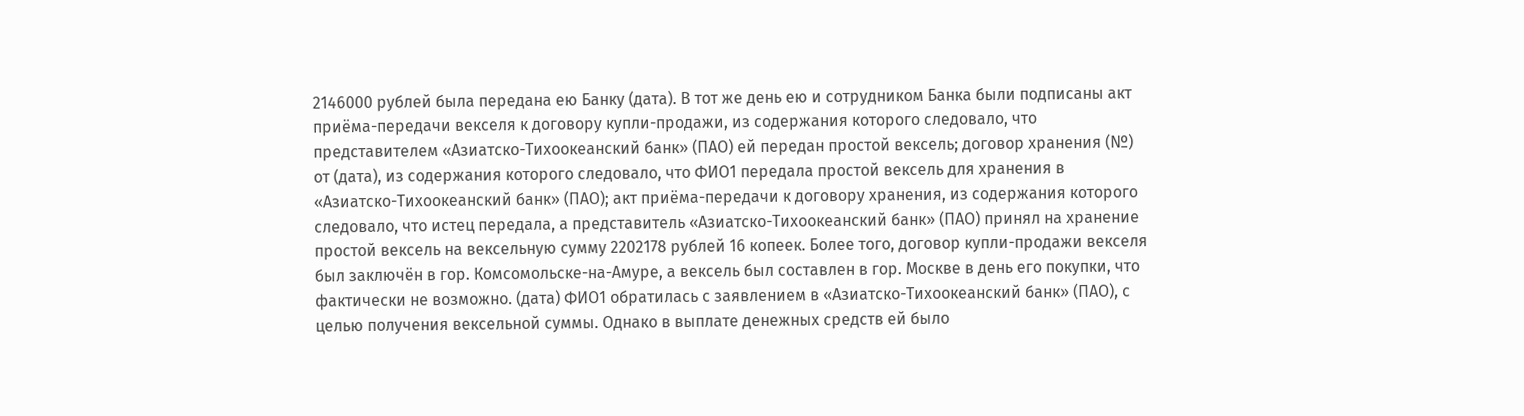2146000 рублей была передана ею Банку (дата). В тот же день ею и сотрудником Банка были подписаны акт приёма-передачи векселя к договору купли-продажи, из содержания которого следовало, что представителем «Азиатско-Тихоокеанский банк» (ПАО) ей передан простой вексель; договор хранения (№) от (дата), из содержания которого следовало, что ФИО1 передала простой вексель для хранения в «Азиатско-Тихоокеанский банк» (ПАО); акт приёма-передачи к договору хранения, из содержания которого следовало, что истец передала, а представитель «Азиатско-Тихоокеанский банк» (ПАО) принял на хранение простой вексель на вексельную сумму 2202178 рублей 16 копеек. Более того, договор купли-продажи векселя был заключён в гор. Комсомольске-на-Амуре, а вексель был составлен в гор. Москве в день его покупки, что фактически не возможно. (дата) ФИО1 обратилась с заявлением в «Азиатско-Тихоокеанский банк» (ПАО), с целью получения вексельной суммы. Однако в выплате денежных средств ей было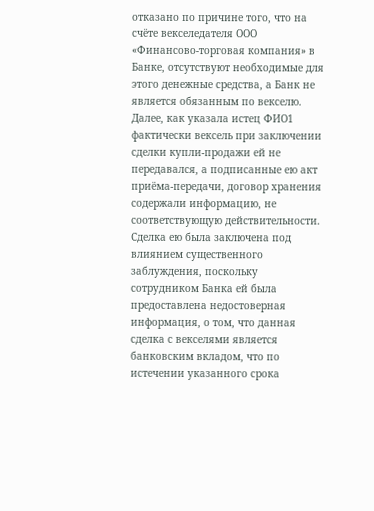отказано по причине того, что на счёте векселедателя ООО «Финансово-торговая компания» в Банке, отсутствуют необходимые для этого денежные средства, а Банк не является обязанным по векселю. Далее, как указала истец ФИО1 фактически вексель при заключении сделки купли-продажи ей не передавался, а подписанные ею акт приёма-передачи, договор хранения содержали информацию, не соответствующую действительности. Сделка ею была заключена под влиянием существенного заблуждения, поскольку сотрудником Банка ей была предоставлена недостоверная информация, о том, что данная сделка с векселями является банковским вкладом, что по истечении указанного срока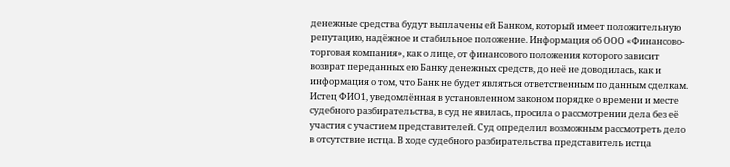денежные средства будут выплачены ей Банком, который имеет положительную репутацию, надёжное и стабильное положение. Информация об ООО «Финансово-торговая компания», как о лице, от финансового положения которого зависит возврат переданных ею Банку денежных средств, до неё не доводилась, как и информация о том, что Банк не будет являться ответственным по данным сделкам. Истец ФИО1, уведомлённая в установленном законом порядке о времени и месте судебного разбирательства, в суд не явилась, просила о рассмотрении дела без её участия с участием представителей. Суд определил возможным рассмотреть дело в отсутствие истца. В ходе судебного разбирательства представитель истца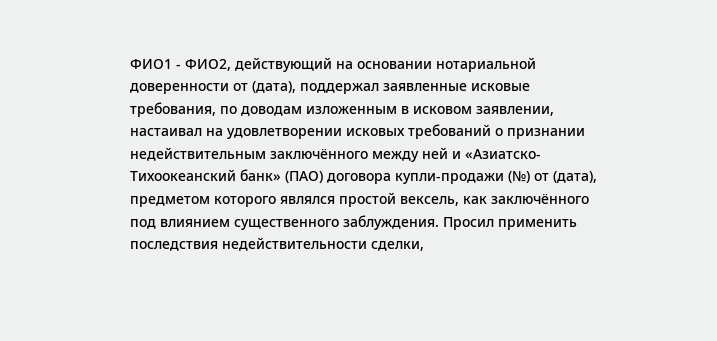ФИО1 - ФИО2, действующий на основании нотариальной доверенности от (дата), поддержал заявленные исковые требования, по доводам изложенным в исковом заявлении, настаивал на удовлетворении исковых требований о признании недействительным заключённого между ней и «Азиатско-Тихоокеанский банк» (ПАО) договора купли-продажи (№) от (дата), предметом которого являлся простой вексель, как заключённого под влиянием существенного заблуждения. Просил применить последствия недействительности сделки,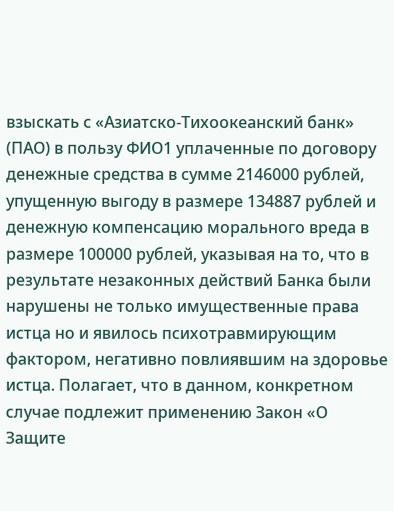взыскать с «Азиатско-Тихоокеанский банк» (ПАО) в пользу ФИО1 уплаченные по договору денежные средства в сумме 2146000 рублей, упущенную выгоду в размере 134887 рублей и денежную компенсацию морального вреда в размере 100000 рублей, указывая на то, что в результате незаконных действий Банка были нарушены не только имущественные права истца но и явилось психотравмирующим фактором, негативно повлиявшим на здоровье истца. Полагает, что в данном, конкретном случае подлежит применению Закон «О Защите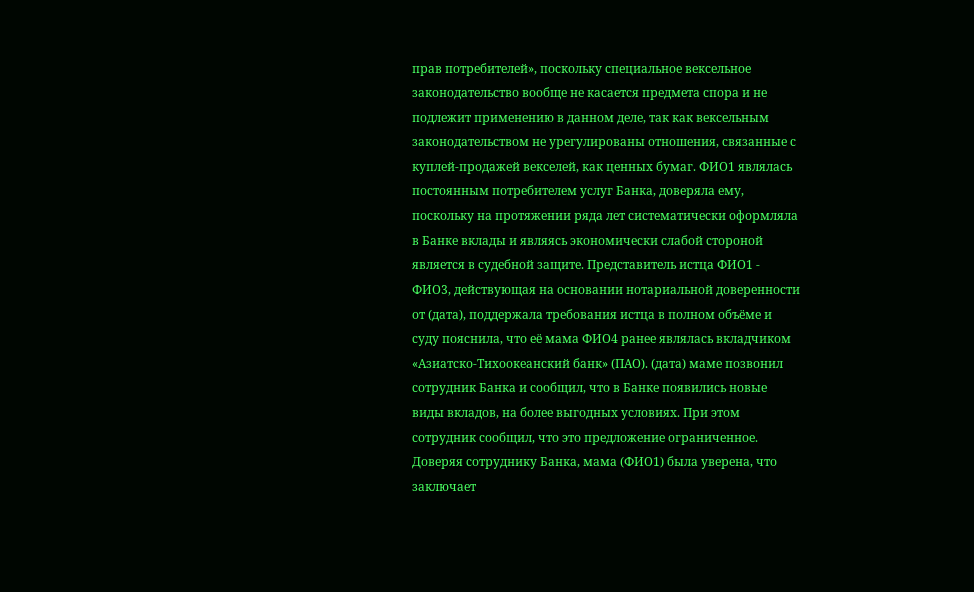прав потребителей», поскольку специальное вексельное законодательство вообще не касается предмета спора и не подлежит применению в данном деле, так как вексельным законодательством не урегулированы отношения, связанные с куплей-продажей векселей, как ценных бумаг. ФИО1 являлась постоянным потребителем услуг Банка, доверяла ему, поскольку на протяжении ряда лет систематически оформляла в Банке вклады и являясь экономически слабой стороной является в судебной защите. Представитель истца ФИО1 - ФИО3, действующая на основании нотариальной доверенности от (дата), поддержала требования истца в полном объёме и суду пояснила, что её мама ФИО4 ранее являлась вкладчиком «Азиатско-Тихоокеанский банк» (ПАО). (дата) маме позвонил сотрудник Банка и сообщил, что в Банке появились новые виды вкладов, на более выгодных условиях. При этом сотрудник сообщил, что это предложение ограниченное. Доверяя сотруднику Банка, мама (ФИО1) была уверена, что заключает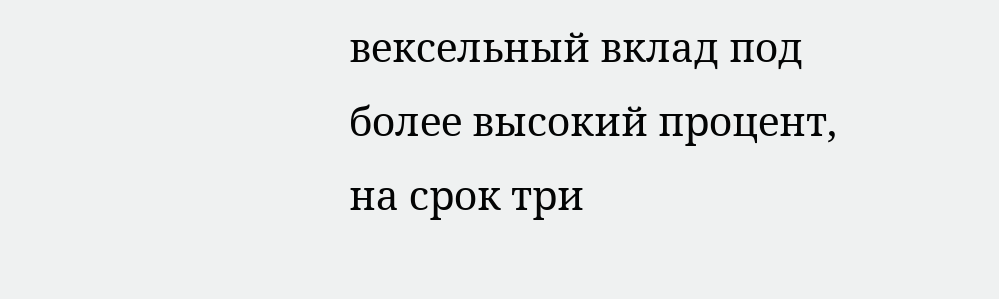вексельный вклад под более высокий процент, на срок три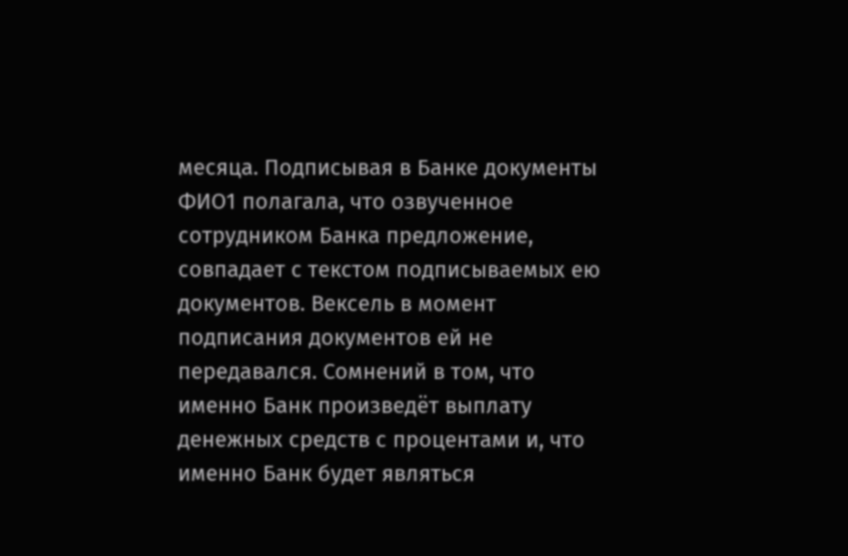месяца. Подписывая в Банке документы ФИО1 полагала, что озвученное сотрудником Банка предложение, совпадает с текстом подписываемых ею документов. Вексель в момент подписания документов ей не передавался. Сомнений в том, что именно Банк произведёт выплату денежных средств с процентами и, что именно Банк будет являться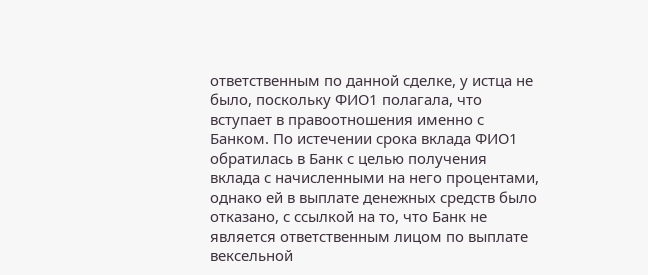ответственным по данной сделке, у истца не было, поскольку ФИО1 полагала, что вступает в правоотношения именно с Банком. По истечении срока вклада ФИО1 обратилась в Банк с целью получения вклада с начисленными на него процентами, однако ей в выплате денежных средств было отказано, с ссылкой на то, что Банк не является ответственным лицом по выплате вексельной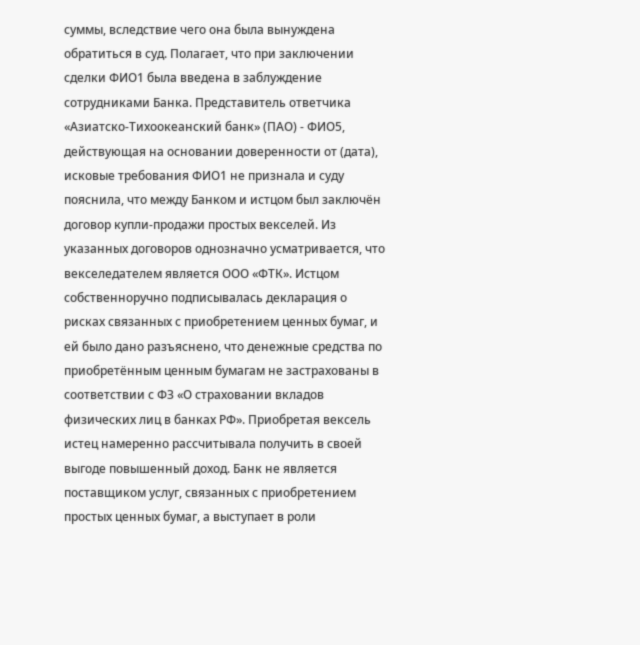суммы, вследствие чего она была вынуждена обратиться в суд. Полагает, что при заключении сделки ФИО1 была введена в заблуждение сотрудниками Банка. Представитель ответчика «Азиатско-Тихоокеанский банк» (ПАО) - ФИО5, действующая на основании доверенности от (дата), исковые требования ФИО1 не признала и суду пояснила, что между Банком и истцом был заключён договор купли-продажи простых векселей. Из указанных договоров однозначно усматривается, что векселедателем является ООО «ФТК». Истцом собственноручно подписывалась декларация о рисках связанных с приобретением ценных бумаг, и ей было дано разъяснено, что денежные средства по приобретённым ценным бумагам не застрахованы в соответствии с ФЗ «О страховании вкладов физических лиц в банках РФ». Приобретая вексель истец намеренно рассчитывала получить в своей выгоде повышенный доход. Банк не является поставщиком услуг, связанных с приобретением простых ценных бумаг, а выступает в роли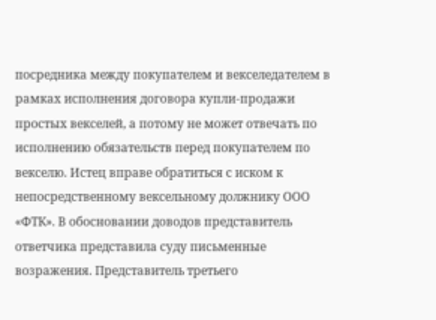посредника между покупателем и векселедателем в рамках исполнения договора купли-продажи простых векселей, а потому не может отвечать по исполнению обязательств перед покупателем по векселю. Истец вправе обратиться с иском к непосредственному вексельному должнику ООО «ФТК». В обосновании доводов представитель ответчика представила суду письменные возражения. Представитель третьего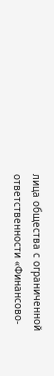лица общества с ограниченной ответственности «Финансово-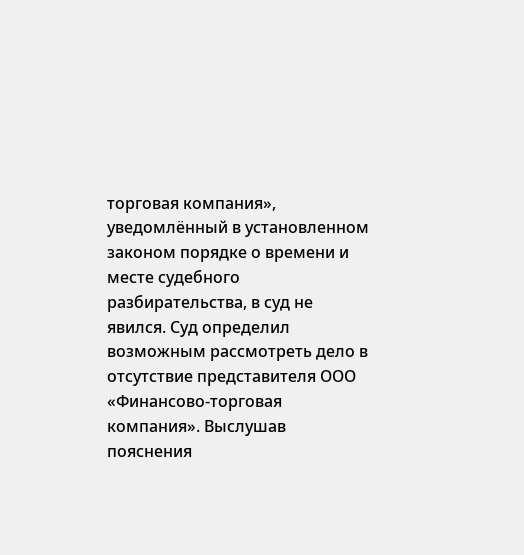торговая компания», уведомлённый в установленном законом порядке о времени и месте судебного разбирательства, в суд не явился. Суд определил возможным рассмотреть дело в отсутствие представителя ООО «Финансово-торговая компания». Выслушав пояснения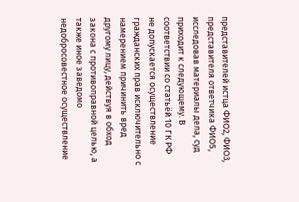представителей истца ФИО2, ФИО3, представителя ответчика ФИО5, исследовав материалы дела, суд приходит к следующему. В соответствии со статьёй 10 ГК РФ не допускается осуществление гражданских прав исключительно с намерением причинить вред другому лицу, действуя в обход закона с противоправной целью, а также иное заведомо недобросовестное осуществление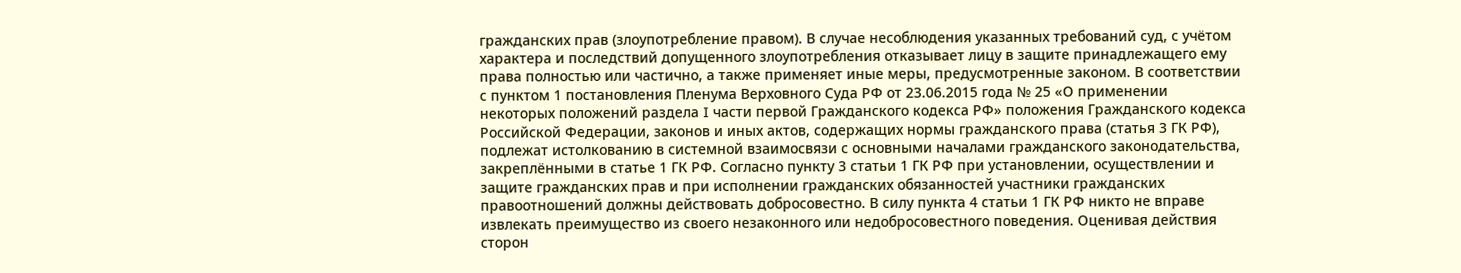гражданских прав (злоупотребление правом). В случае несоблюдения указанных требований суд, с учётом характера и последствий допущенного злоупотребления отказывает лицу в защите принадлежащего ему права полностью или частично, а также применяет иные меры, предусмотренные законом. В соответствии с пунктом 1 постановления Пленума Верховного Суда РФ от 23.06.2015 года № 25 «О применении некоторых положений раздела I части первой Гражданского кодекса РФ» положения Гражданского кодекса Российской Федерации, законов и иных актов, содержащих нормы гражданского права (статья 3 ГК РФ), подлежат истолкованию в системной взаимосвязи с основными началами гражданского законодательства, закреплёнными в статье 1 ГК РФ. Согласно пункту 3 статьи 1 ГК РФ при установлении, осуществлении и защите гражданских прав и при исполнении гражданских обязанностей участники гражданских правоотношений должны действовать добросовестно. В силу пункта 4 статьи 1 ГК РФ никто не вправе извлекать преимущество из своего незаконного или недобросовестного поведения. Оценивая действия сторон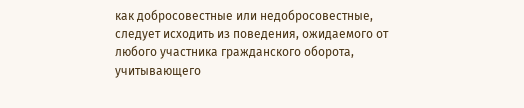как добросовестные или недобросовестные, следует исходить из поведения, ожидаемого от любого участника гражданского оборота, учитывающего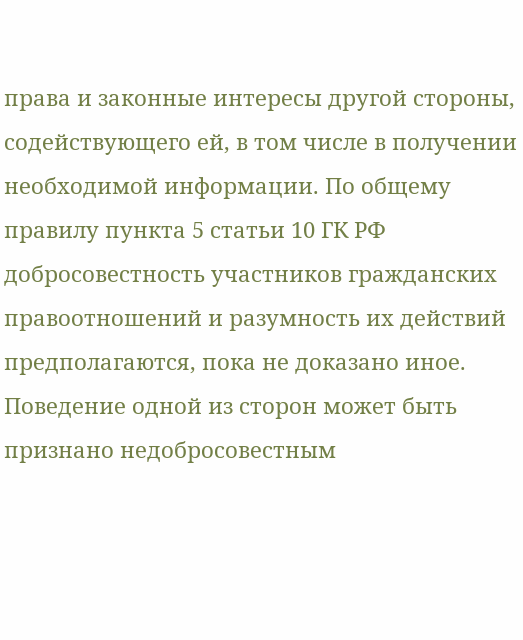права и законные интересы другой стороны, содействующего ей, в том числе в получении необходимой информации. По общему правилу пункта 5 статьи 10 ГК РФ добросовестность участников гражданских правоотношений и разумность их действий предполагаются, пока не доказано иное. Поведение одной из сторон может быть признано недобросовестным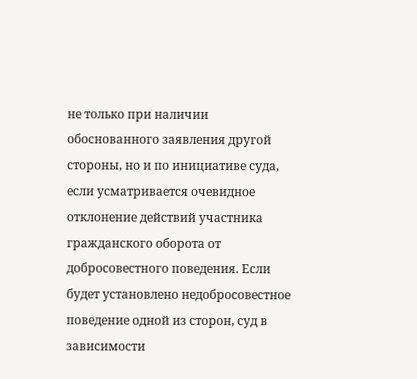не только при наличии обоснованного заявления другой стороны, но и по инициативе суда, если усматривается очевидное отклонение действий участника гражданского оборота от добросовестного поведения. Если будет установлено недобросовестное поведение одной из сторон, суд в зависимости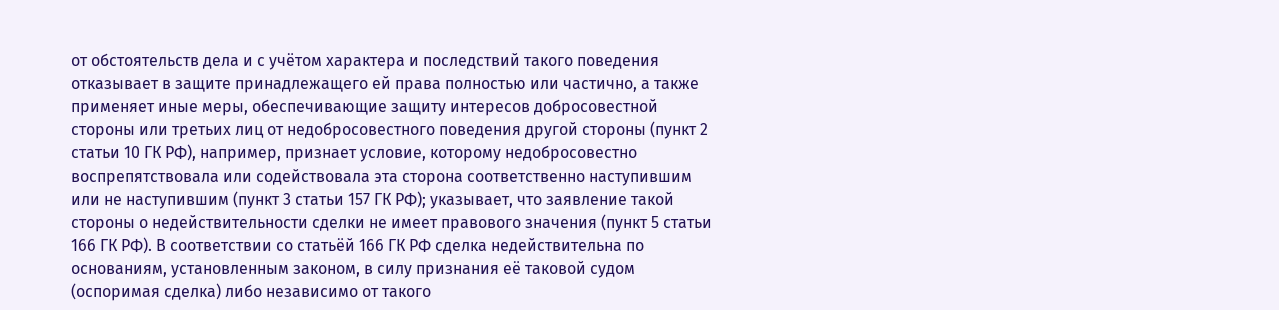от обстоятельств дела и с учётом характера и последствий такого поведения отказывает в защите принадлежащего ей права полностью или частично, а также применяет иные меры, обеспечивающие защиту интересов добросовестной стороны или третьих лиц от недобросовестного поведения другой стороны (пункт 2 статьи 10 ГК РФ), например, признает условие, которому недобросовестно воспрепятствовала или содействовала эта сторона соответственно наступившим или не наступившим (пункт 3 статьи 157 ГК РФ); указывает, что заявление такой стороны о недействительности сделки не имеет правового значения (пункт 5 статьи 166 ГК РФ). В соответствии со статьёй 166 ГК РФ сделка недействительна по основаниям, установленным законом, в силу признания её таковой судом (оспоримая сделка) либо независимо от такого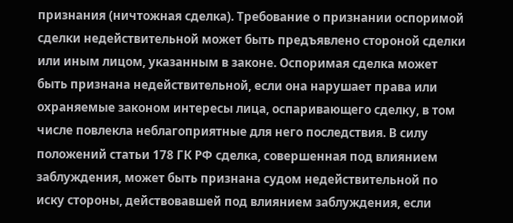признания (ничтожная сделка). Требование о признании оспоримой сделки недействительной может быть предъявлено стороной сделки или иным лицом, указанным в законе. Оспоримая сделка может быть признана недействительной, если она нарушает права или охраняемые законом интересы лица, оспаривающего сделку, в том числе повлекла неблагоприятные для него последствия. В силу положений статьи 178 ГК РФ сделка, совершенная под влиянием заблуждения, может быть признана судом недействительной по иску стороны, действовавшей под влиянием заблуждения, если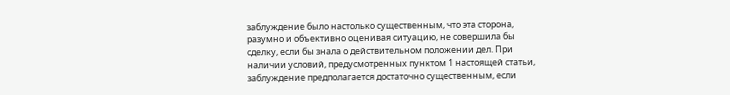заблуждение было настолько существенным, что эта сторона, разумно и объективно оценивая ситуацию, не совершила бы сделку, если бы знала о действительном положении дел. При наличии условий, предусмотренных пунктом 1 настоящей статьи, заблуждение предполагается достаточно существенным, если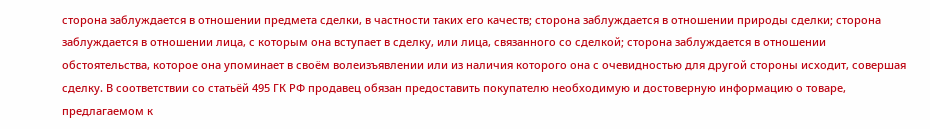сторона заблуждается в отношении предмета сделки, в частности таких его качеств; сторона заблуждается в отношении природы сделки; сторона заблуждается в отношении лица, с которым она вступает в сделку, или лица, связанного со сделкой; сторона заблуждается в отношении обстоятельства, которое она упоминает в своём волеизъявлении или из наличия которого она с очевидностью для другой стороны исходит, совершая сделку. В соответствии со статьёй 495 ГК РФ продавец обязан предоставить покупателю необходимую и достоверную информацию о товаре, предлагаемом к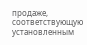продаже, соответствующую установленным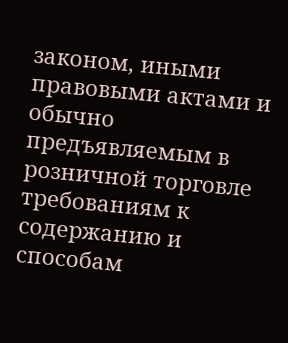законом, иными правовыми актами и обычно предъявляемым в розничной торговле требованиям к содержанию и способам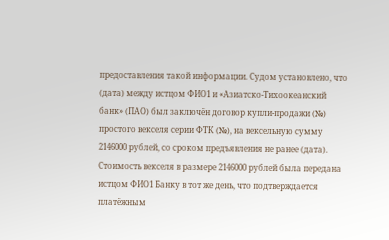предоставления такой информации. Судом установлено, что (дата) между истцом ФИО1 и «Азиатско-Тихоокеанский банк» (ПАО) был заключён договор купли-продажи (№) простого векселя серии ФТК (№), на вексельную сумму 2146000 рублей, со сроком предъявления не ранее (дата). Стоимость векселя в размере 2146000 рублей была передана истцом ФИО1 Банку в тот же день, что подтверждается платёжным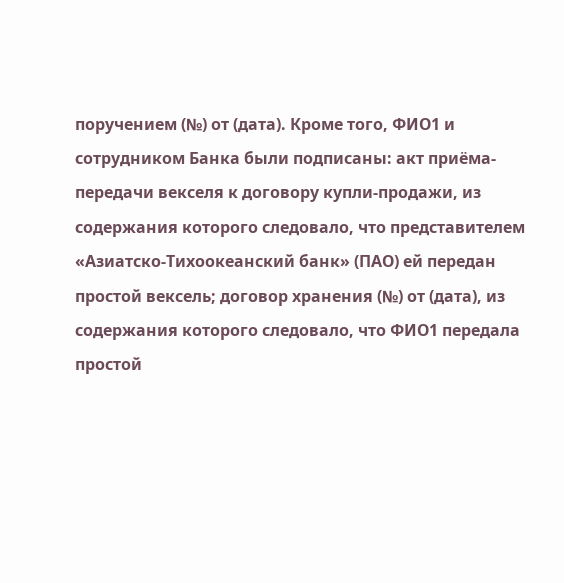поручением (№) от (дата). Кроме того, ФИО1 и сотрудником Банка были подписаны: акт приёма-передачи векселя к договору купли-продажи, из содержания которого следовало, что представителем «Азиатско-Тихоокеанский банк» (ПАО) ей передан простой вексель; договор хранения (№) от (дата), из содержания которого следовало, что ФИО1 передала простой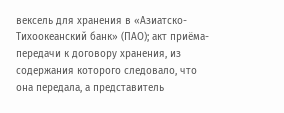вексель для хранения в «Азиатско-Тихоокеанский банк» (ПАО); акт приёма-передачи к договору хранения, из содержания которого следовало, что она передала, а представитель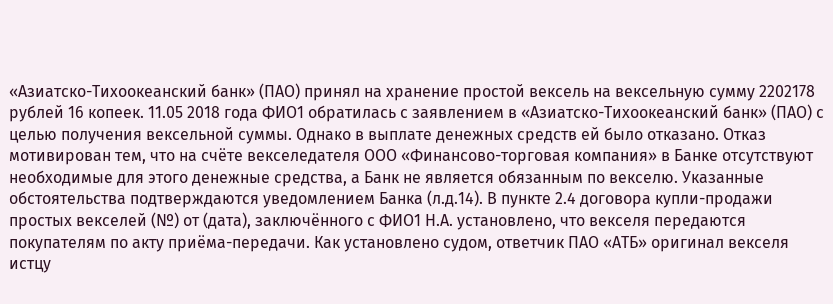«Азиатско-Тихоокеанский банк» (ПАО) принял на хранение простой вексель на вексельную сумму 2202178 рублей 16 копеек. 11.05 2018 года ФИО1 обратилась с заявлением в «Азиатско-Тихоокеанский банк» (ПАО) с целью получения вексельной суммы. Однако в выплате денежных средств ей было отказано. Отказ мотивирован тем, что на счёте векселедателя ООО «Финансово-торговая компания» в Банке отсутствуют необходимые для этого денежные средства, а Банк не является обязанным по векселю. Указанные обстоятельства подтверждаются уведомлением Банка (л.д.14). В пункте 2.4 договора купли-продажи простых векселей (№) от (дата), заключённого с ФИО1 Н.А. установлено, что векселя передаются покупателям по акту приёма-передачи. Как установлено судом, ответчик ПАО «АТБ» оригинал векселя истцу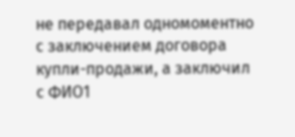не передавал одномоментно с заключением договора купли-продажи, а заключил с ФИО1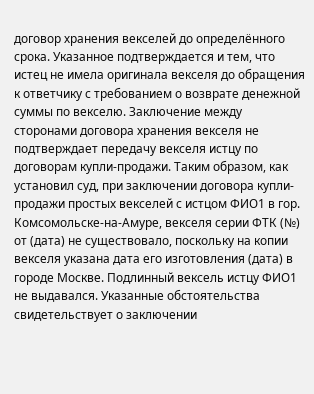договор хранения векселей до определённого срока. Указанное подтверждается и тем, что истец не имела оригинала векселя до обращения к ответчику с требованием о возврате денежной суммы по векселю. Заключение между сторонами договора хранения векселя не подтверждает передачу векселя истцу по договорам купли-продажи. Таким образом, как установил суд, при заключении договора купли-продажи простых векселей с истцом ФИО1 в гор. Комсомольске-на-Амуре, векселя серии ФТК (№) от (дата) не существовало, поскольку на копии векселя указана дата его изготовления (дата) в городе Москве. Подлинный вексель истцу ФИО1 не выдавался. Указанные обстоятельства свидетельствует о заключении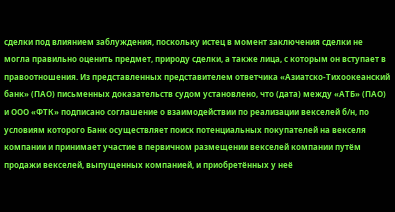сделки под влиянием заблуждения, поскольку истец в момент заключения сделки не могла правильно оценить предмет, природу сделки, а также лица, с которым он вступает в правоотношения. Из представленных представителем ответчика «Азиатско-Тихоокеанский банк» (ПАО) письменных доказательств судом установлено, что (дата) между «АТБ» (ПАО) и ООО «ФТК» подписано соглашение о взаимодействии по реализации векселей б/н, по условиям которого Банк осуществляет поиск потенциальных покупателей на векселя компании и принимает участие в первичном размещении векселей компании путём продажи векселей, выпущенных компанией, и приобретённых у неё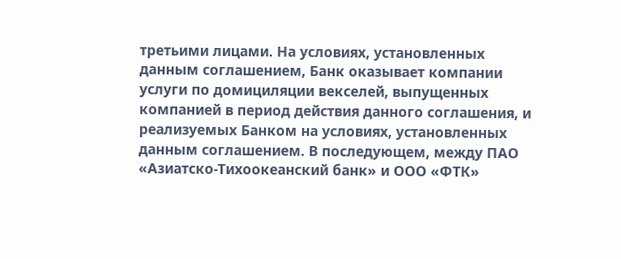третьими лицами. На условиях, установленных данным соглашением, Банк оказывает компании услуги по домициляции векселей, выпущенных компанией в период действия данного соглашения, и реализуемых Банком на условиях, установленных данным соглашением. В последующем, между ПАО «Азиатско-Тихоокеанский банк» и ООО «ФТК»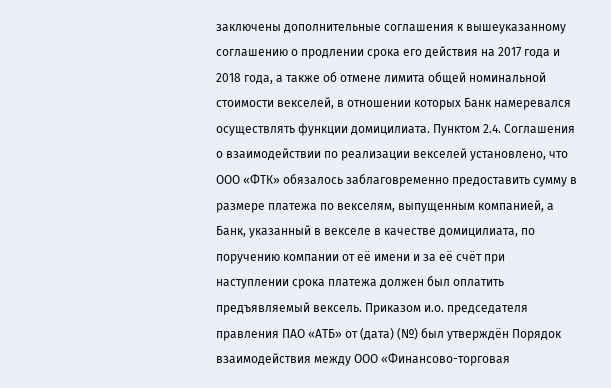заключены дополнительные соглашения к вышеуказанному соглашению о продлении срока его действия на 2017 года и 2018 года, а также об отмене лимита общей номинальной стоимости векселей, в отношении которых Банк намеревался осуществлять функции домицилиата. Пунктом 2.4. Соглашения о взаимодействии по реализации векселей установлено, что ООО «ФТК» обязалось заблаговременно предоставить сумму в размере платежа по векселям, выпущенным компанией, а Банк, указанный в векселе в качестве домицилиата, по поручению компании от её имени и за её счёт при наступлении срока платежа должен был оплатить предъявляемый вексель. Приказом и.о. председателя правления ПАО «АТБ» от (дата) (№) был утверждён Порядок взаимодействия между ООО «Финансово-торговая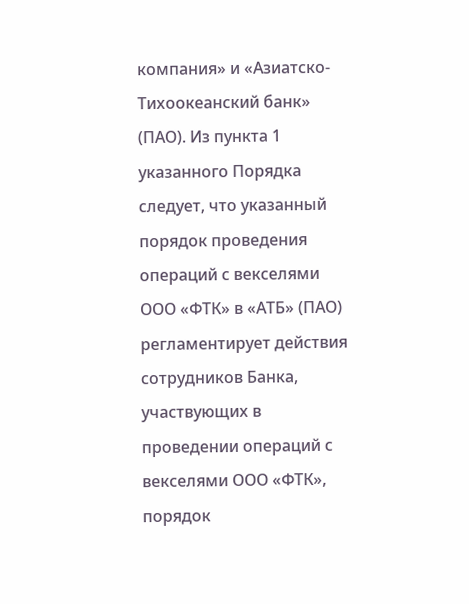компания» и «Азиатско-Тихоокеанский банк» (ПАО). Из пункта 1 указанного Порядка следует, что указанный порядок проведения операций с векселями ООО «ФТК» в «АТБ» (ПАО) регламентирует действия сотрудников Банка, участвующих в проведении операций с векселями ООО «ФТК», порядок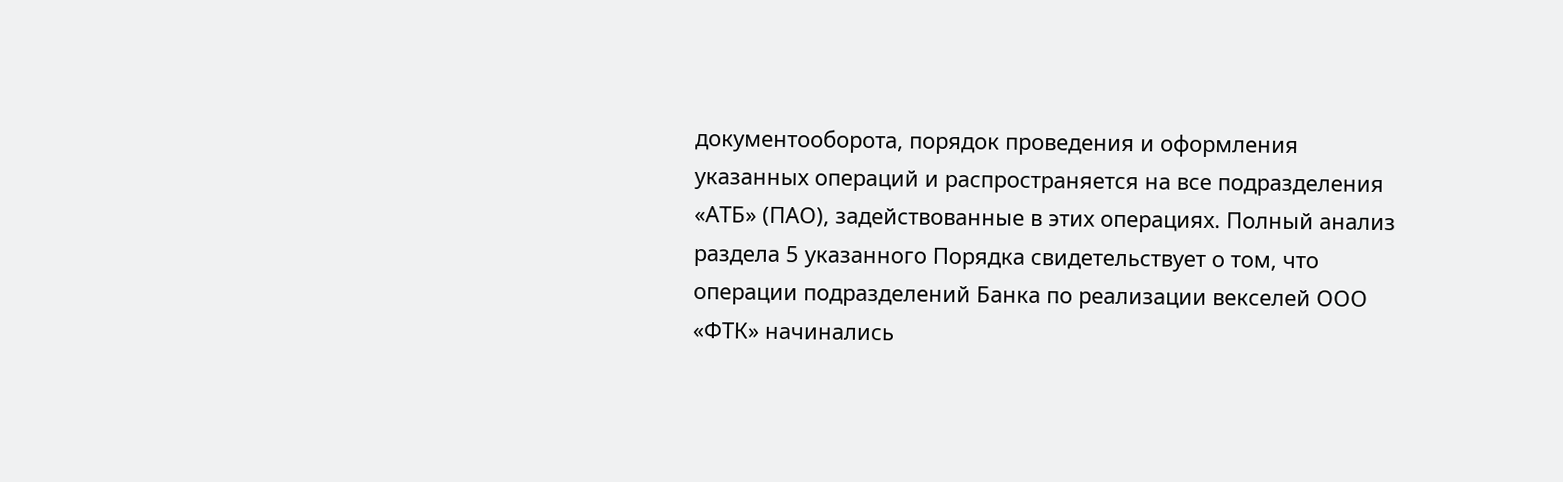документооборота, порядок проведения и оформления указанных операций и распространяется на все подразделения «АТБ» (ПАО), задействованные в этих операциях. Полный анализ раздела 5 указанного Порядка свидетельствует о том, что операции подразделений Банка по реализации векселей ООО «ФТК» начинались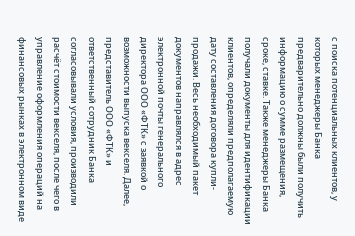с поиска потенциальных клиентов, у которых менеджеры Банка предварительно должны были получить информацию о сумме размещения, сроке, ставке. Также менеджеры Банка получали документы для идентификации клиентов, определяли предполагаемую дату составления договора купли-продажи. Весь необходимый пакет документов направлялся в адрес электронной почты генерального директора ООО «ФТК» с заявкой о возможности выпуска векселя. Далее, представитель ООО «ФТК» и ответственный сотрудник Банка согласовывали условия, производили расчёт стоимости векселя, после чего в управление оформления операций на финансовых рынках в электронном виде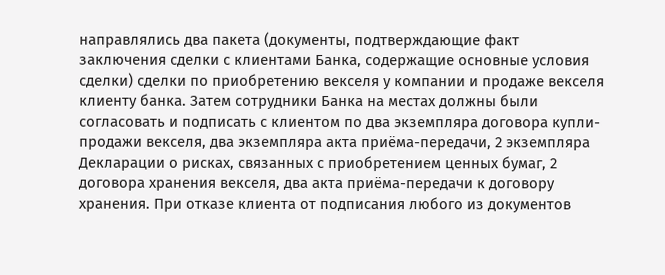направлялись два пакета (документы, подтверждающие факт заключения сделки с клиентами Банка, содержащие основные условия сделки) сделки по приобретению векселя у компании и продаже векселя клиенту банка. Затем сотрудники Банка на местах должны были согласовать и подписать с клиентом по два экземпляра договора купли-продажи векселя, два экземпляра акта приёма-передачи, 2 экземпляра Декларации о рисках, связанных с приобретением ценных бумаг, 2 договора хранения векселя, два акта приёма-передачи к договору хранения. При отказе клиента от подписания любого из документов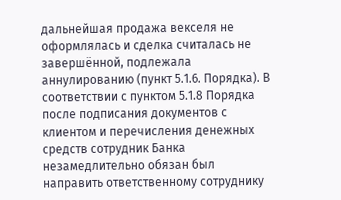дальнейшая продажа векселя не оформлялась и сделка считалась не завершённой, подлежала аннулированию (пункт 5.1.6. Порядка). В соответствии с пунктом 5.1.8 Порядка после подписания документов с клиентом и перечисления денежных средств сотрудник Банка незамедлительно обязан был направить ответственному сотруднику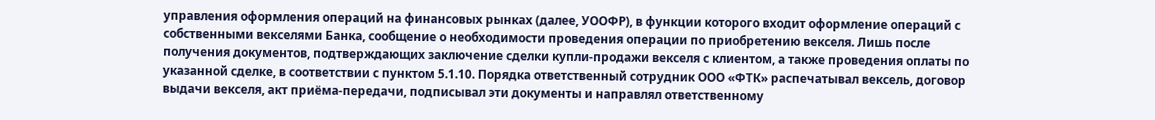управления оформления операций на финансовых рынках (далее, УООФР), в функции которого входит оформление операций с собственными векселями Банка, сообщение о необходимости проведения операции по приобретению векселя. Лишь после получения документов, подтверждающих заключение сделки купли-продажи векселя с клиентом, а также проведения оплаты по указанной сделке, в соответствии с пунктом 5.1.10. Порядка ответственный сотрудник ООО «ФТК» распечатывал вексель, договор выдачи векселя, акт приёма-передачи, подписывал эти документы и направлял ответственному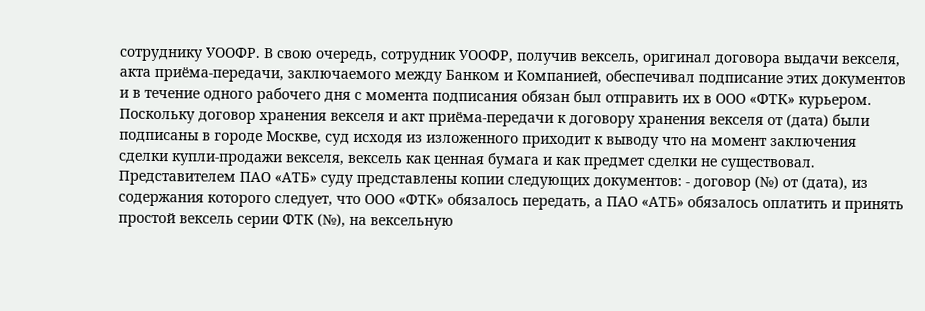сотруднику УООФР. В свою очередь, сотрудник УООФР, получив вексель, оригинал договора выдачи векселя, акта приёма-передачи, заключаемого между Банком и Компанией, обеспечивал подписание этих документов и в течение одного рабочего дня с момента подписания обязан был отправить их в ООО «ФТК» курьером. Поскольку договор хранения векселя и акт приёма-передачи к договору хранения векселя от (дата) были подписаны в городе Москве, суд исходя из изложенного приходит к выводу что на момент заключения сделки купли-продажи векселя, вексель как ценная бумага и как предмет сделки не существовал. Представителем ПАО «АТБ» суду представлены копии следующих документов: - договор (№) от (дата), из содержания которого следует, что ООО «ФТК» обязалось передать, а ПАО «АТБ» обязалось оплатить и принять простой вексель серии ФТК (№), на вексельную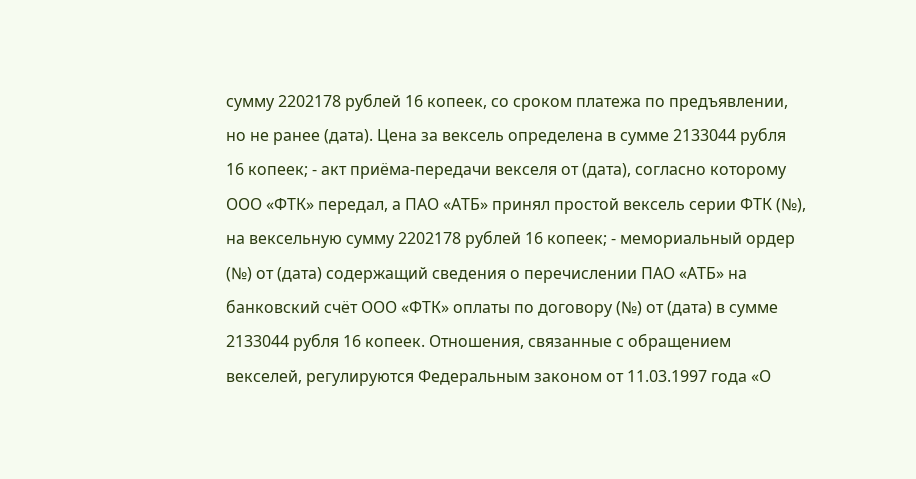сумму 2202178 рублей 16 копеек, со сроком платежа по предъявлении, но не ранее (дата). Цена за вексель определена в сумме 2133044 рубля 16 копеек; - акт приёма-передачи векселя от (дата), согласно которому ООО «ФТК» передал, а ПАО «АТБ» принял простой вексель серии ФТК (№), на вексельную сумму 2202178 рублей 16 копеек; - мемориальный ордер (№) от (дата) содержащий сведения о перечислении ПАО «АТБ» на банковский счёт ООО «ФТК» оплаты по договору (№) от (дата) в сумме 2133044 рубля 16 копеек. Отношения, связанные с обращением векселей, регулируются Федеральным законом от 11.03.1997 года «О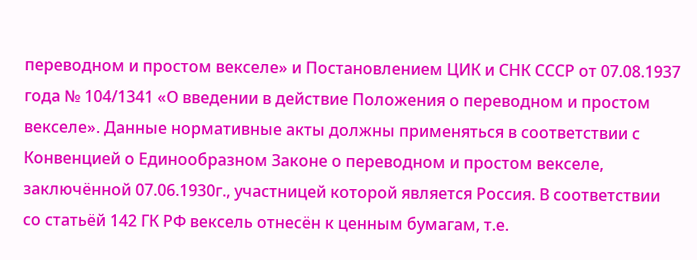переводном и простом векселе» и Постановлением ЦИК и СНК СССР от 07.08.1937 года № 104/1341 «О введении в действие Положения о переводном и простом векселе». Данные нормативные акты должны применяться в соответствии с Конвенцией о Единообразном Законе о переводном и простом векселе, заключённой 07.06.1930г., участницей которой является Россия. В соответствии со статьёй 142 ГК РФ вексель отнесён к ценным бумагам, т.е.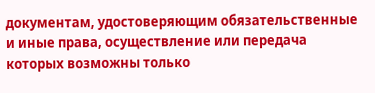документам, удостоверяющим обязательственные и иные права, осуществление или передача которых возможны только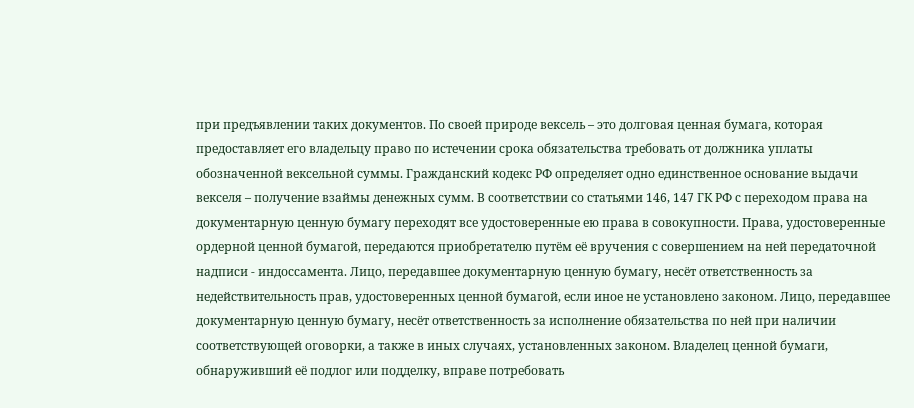при предъявлении таких документов. По своей природе вексель – это долговая ценная бумага, которая предоставляет его владельцу право по истечении срока обязательства требовать от должника уплаты обозначенной вексельной суммы. Гражданский кодекс РФ определяет одно единственное основание выдачи векселя – получение взаймы денежных сумм. В соответствии со статьями 146, 147 ГК РФ с переходом права на документарную ценную бумагу переходят все удостоверенные ею права в совокупности. Права, удостоверенные ордерной ценной бумагой, передаются приобретателю путём её вручения с совершением на ней передаточной надписи - индоссамента. Лицо, передавшее документарную ценную бумагу, несёт ответственность за недействительность прав, удостоверенных ценной бумагой, если иное не установлено законом. Лицо, передавшее документарную ценную бумагу, несёт ответственность за исполнение обязательства по ней при наличии соответствующей оговорки, а также в иных случаях, установленных законом. Владелец ценной бумаги, обнаруживший её подлог или подделку, вправе потребовать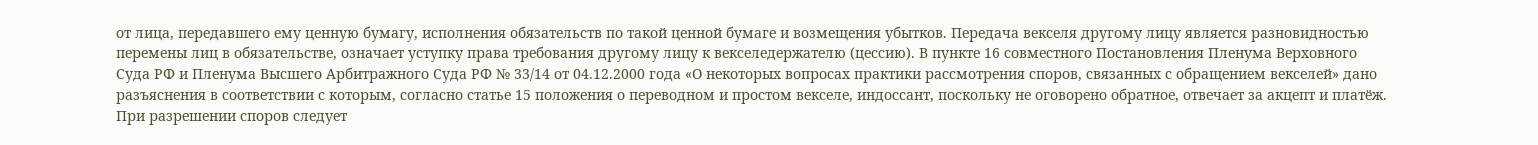от лица, передавшего ему ценную бумагу, исполнения обязательств по такой ценной бумаге и возмещения убытков. Передача векселя другому лицу является разновидностью перемены лиц в обязательстве, означает уступку права требования другому лицу к векселедержателю (цессию). В пункте 16 совместного Постановления Пленума Верховного Суда РФ и Пленума Высшего Арбитражного Суда РФ № 33/14 от 04.12.2000 года «О некоторых вопросах практики рассмотрения споров, связанных с обращением векселей» дано разъяснения в соответствии с которым, согласно статье 15 положения о переводном и простом векселе, индоссант, поскольку не оговорено обратное, отвечает за акцепт и платёж. При разрешении споров следует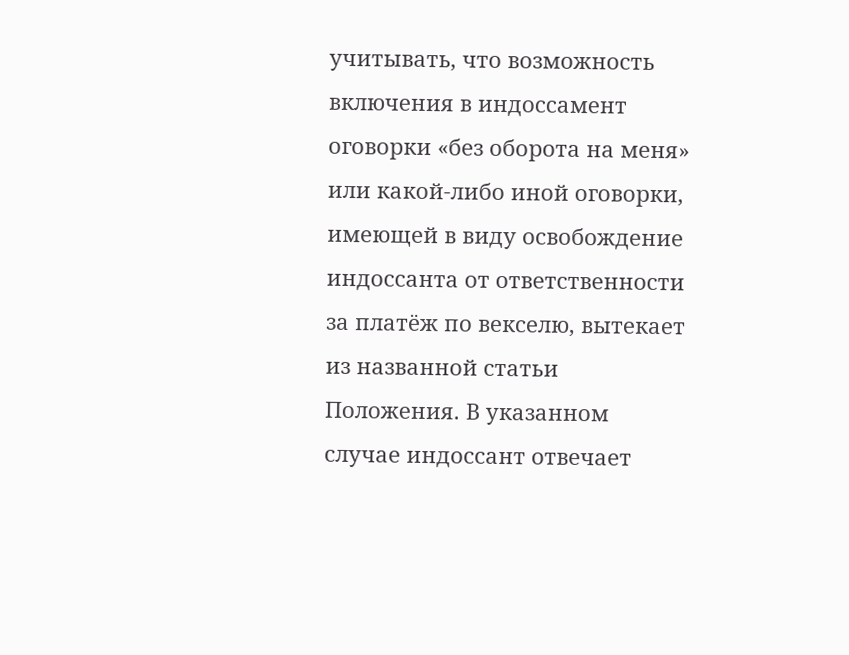учитывать, что возможность включения в индоссамент оговорки «без оборота на меня» или какой-либо иной оговорки, имеющей в виду освобождение индоссанта от ответственности за платёж по векселю, вытекает из названной статьи Положения. В указанном случае индоссант отвечает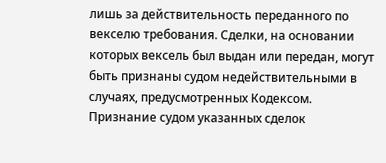лишь за действительность переданного по векселю требования. Сделки, на основании которых вексель был выдан или передан, могут быть признаны судом недействительными в случаях, предусмотренных Кодексом. Признание судом указанных сделок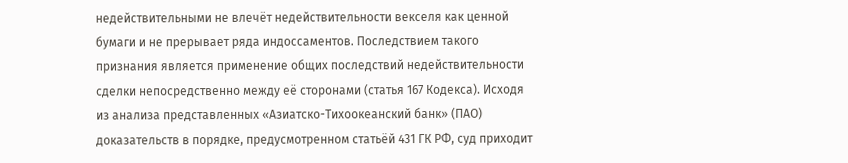недействительными не влечёт недействительности векселя как ценной бумаги и не прерывает ряда индоссаментов. Последствием такого признания является применение общих последствий недействительности сделки непосредственно между её сторонами (статья 167 Кодекса). Исходя из анализа представленных «Азиатско-Тихоокеанский банк» (ПАО) доказательств в порядке, предусмотренном статьёй 431 ГК РФ, суд приходит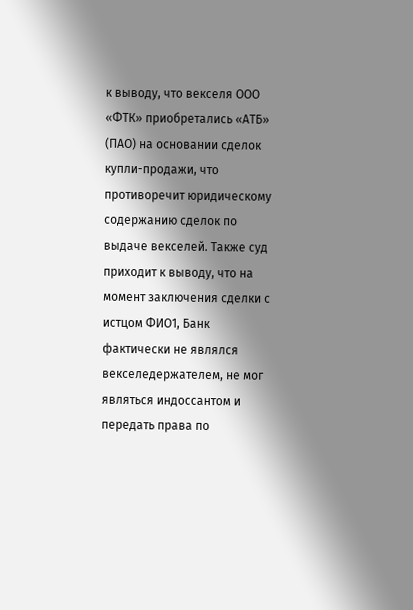к выводу, что векселя ООО «ФТК» приобретались «АТБ» (ПАО) на основании сделок купли-продажи, что противоречит юридическому содержанию сделок по выдаче векселей. Также суд приходит к выводу, что на момент заключения сделки с истцом ФИО1, Банк фактически не являлся векселедержателем, не мог являться индоссантом и передать права по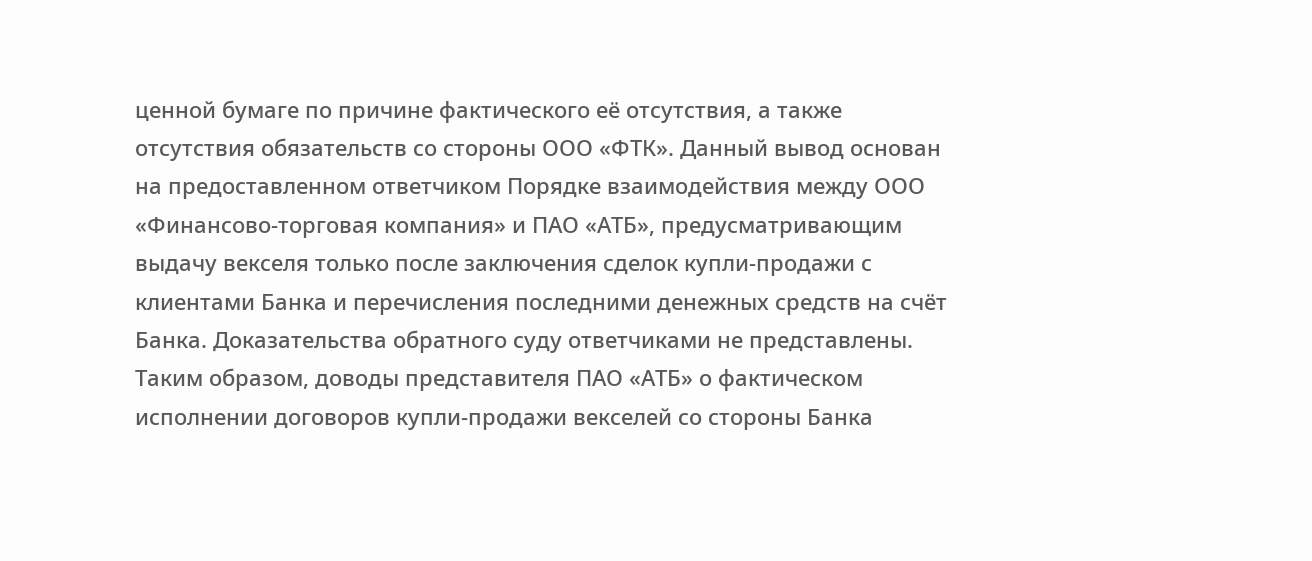ценной бумаге по причине фактического её отсутствия, а также отсутствия обязательств со стороны ООО «ФТК». Данный вывод основан на предоставленном ответчиком Порядке взаимодействия между ООО «Финансово-торговая компания» и ПАО «АТБ», предусматривающим выдачу векселя только после заключения сделок купли-продажи с клиентами Банка и перечисления последними денежных средств на счёт Банка. Доказательства обратного суду ответчиками не представлены. Таким образом, доводы представителя ПАО «АТБ» о фактическом исполнении договоров купли-продажи векселей со стороны Банка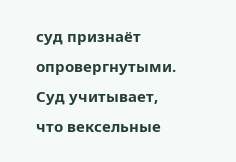суд признаёт опровергнутыми. Суд учитывает, что вексельные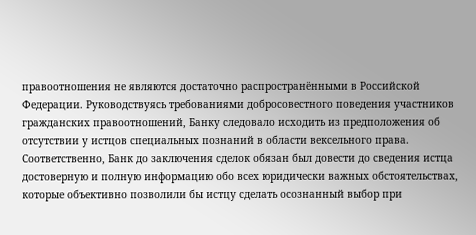правоотношения не являются достаточно распространёнными в Российской Федерации. Руководствуясь требованиями добросовестного поведения участников гражданских правоотношений, Банку следовало исходить из предположения об отсутствии у истцов специальных познаний в области вексельного права. Соответственно, Банк до заключения сделок обязан был довести до сведения истца достоверную и полную информацию обо всех юридически важных обстоятельствах, которые объективно позволили бы истцу сделать осознанный выбор при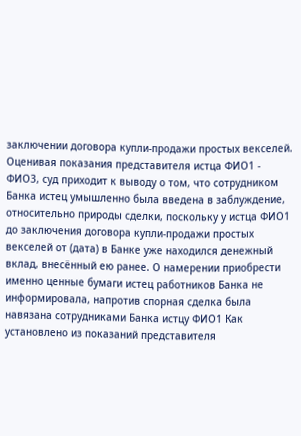заключении договора купли-продажи простых векселей. Оценивая показания представителя истца ФИО1 - ФИО3, суд приходит к выводу о том, что сотрудником Банка истец умышленно была введена в заблуждение, относительно природы сделки, поскольку у истца ФИО1 до заключения договора купли-продажи простых векселей от (дата) в Банке уже находился денежный вклад, внесённый ею ранее. О намерении приобрести именно ценные бумаги истец работников Банка не информировала, напротив спорная сделка была навязана сотрудниками Банка истцу ФИО1 Как установлено из показаний представителя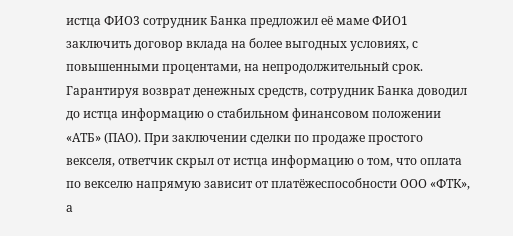истца ФИО3 сотрудник Банка предложил её маме ФИО1 заключить договор вклада на более выгодных условиях, с повышенными процентами, на непродолжительный срок. Гарантируя возврат денежных средств, сотрудник Банка доводил до истца информацию о стабильном финансовом положении «АТБ» (ПАО). При заключении сделки по продаже простого векселя, ответчик скрыл от истца информацию о том, что оплата по векселю напрямую зависит от платёжеспособности ООО «ФТК», а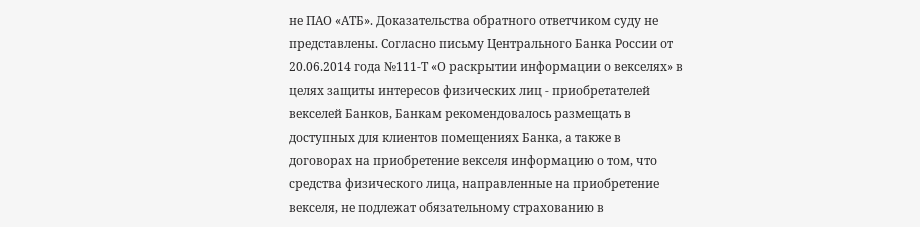не ПАО «АТБ». Доказательства обратного ответчиком суду не представлены. Согласно письму Центрального Банка России от 20.06.2014 года №111-Т «О раскрытии информации о векселях» в целях защиты интересов физических лиц - приобретателей векселей Банков, Банкам рекомендовалось размещать в доступных для клиентов помещениях Банка, а также в договорах на приобретение векселя информацию о том, что средства физического лица, направленные на приобретение векселя, не подлежат обязательному страхованию в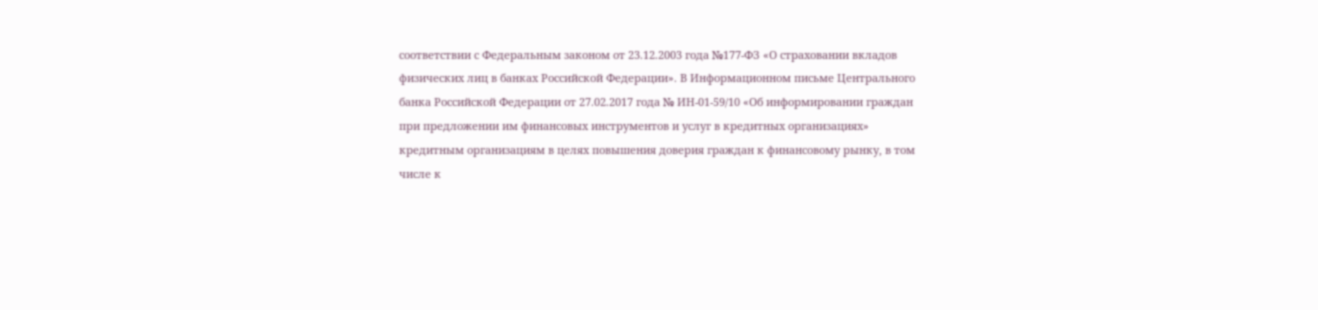соответствии с Федеральным законом от 23.12.2003 года №177-ФЗ «О страховании вкладов физических лиц в банках Российской Федерации». В Информационном письме Центрального банка Российской Федерации от 27.02.2017 года № ИН-01-59/10 «Об информировании граждан при предложении им финансовых инструментов и услуг в кредитных организациях» кредитным организациям в целях повышения доверия граждан к финансовому рынку, в том числе к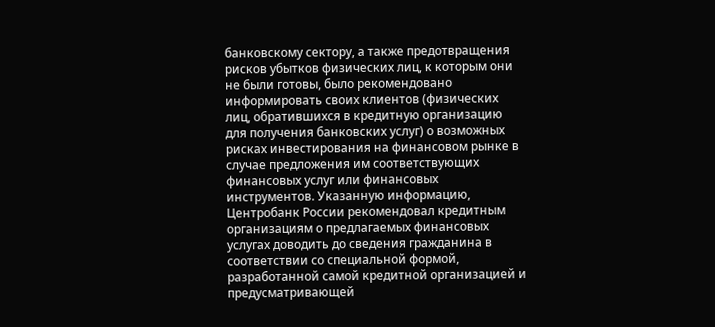банковскому сектору, а также предотвращения рисков убытков физических лиц, к которым они не были готовы, было рекомендовано информировать своих клиентов (физических лиц, обратившихся в кредитную организацию для получения банковских услуг) о возможных рисках инвестирования на финансовом рынке в случае предложения им соответствующих финансовых услуг или финансовых инструментов. Указанную информацию, Центробанк России рекомендовал кредитным организациям о предлагаемых финансовых услугах доводить до сведения гражданина в соответствии со специальной формой, разработанной самой кредитной организацией и предусматривающей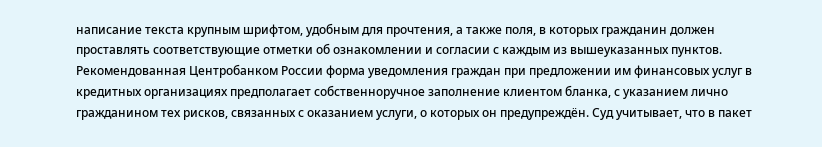написание текста крупным шрифтом, удобным для прочтения, а также поля, в которых гражданин должен проставлять соответствующие отметки об ознакомлении и согласии с каждым из вышеуказанных пунктов. Рекомендованная Центробанком России форма уведомления граждан при предложении им финансовых услуг в кредитных организациях предполагает собственноручное заполнение клиентом бланка, с указанием лично гражданином тех рисков, связанных с оказанием услуги, о которых он предупреждён. Суд учитывает, что в пакет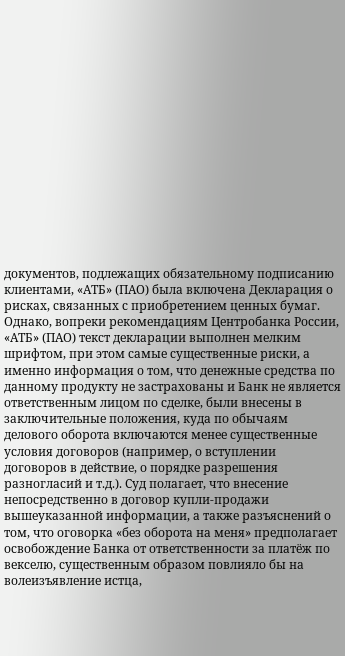документов, подлежащих обязательному подписанию клиентами, «АТБ» (ПАО) была включена Декларация о рисках, связанных с приобретением ценных бумаг. Однако, вопреки рекомендациям Центробанка России, «АТБ» (ПАО) текст декларации выполнен мелким шрифтом, при этом самые существенные риски, а именно информация о том, что денежные средства по данному продукту не застрахованы и Банк не является ответственным лицом по сделке, были внесены в заключительные положения, куда по обычаям делового оборота включаются менее существенные условия договоров (например, о вступлении договоров в действие, о порядке разрешения разногласий и т.д.). Суд полагает, что внесение непосредственно в договор купли-продажи вышеуказанной информации, а также разъяснений о том, что оговорка «без оборота на меня» предполагает освобождение Банка от ответственности за платёж по векселю, существенным образом повлияло бы на волеизъявление истца,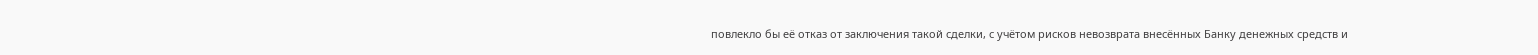повлекло бы её отказ от заключения такой сделки, с учётом рисков невозврата внесённых Банку денежных средств и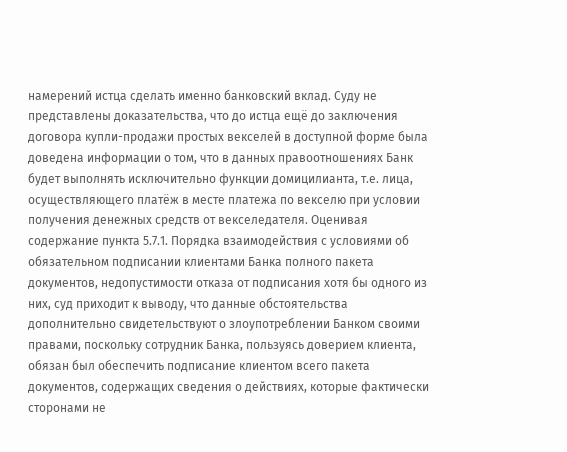намерений истца сделать именно банковский вклад. Суду не представлены доказательства, что до истца ещё до заключения договора купли-продажи простых векселей в доступной форме была доведена информации о том, что в данных правоотношениях Банк будет выполнять исключительно функции домицилианта, т.е. лица, осуществляющего платёж в месте платежа по векселю при условии получения денежных средств от векселедателя. Оценивая содержание пункта 5.7.1. Порядка взаимодействия с условиями об обязательном подписании клиентами Банка полного пакета документов, недопустимости отказа от подписания хотя бы одного из них, суд приходит к выводу, что данные обстоятельства дополнительно свидетельствуют о злоупотреблении Банком своими правами, поскольку сотрудник Банка, пользуясь доверием клиента, обязан был обеспечить подписание клиентом всего пакета документов, содержащих сведения о действиях, которые фактически сторонами не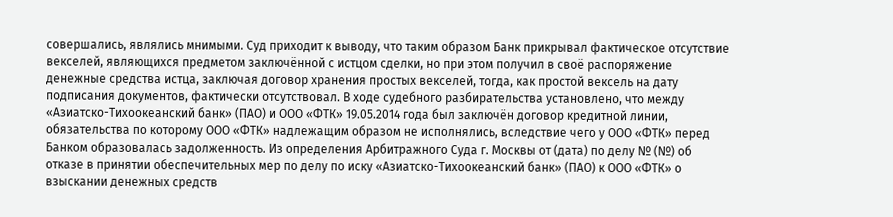совершались, являлись мнимыми. Суд приходит к выводу, что таким образом Банк прикрывал фактическое отсутствие векселей, являющихся предметом заключённой с истцом сделки, но при этом получил в своё распоряжение денежные средства истца, заключая договор хранения простых векселей, тогда, как простой вексель на дату подписания документов, фактически отсутствовал. В ходе судебного разбирательства установлено, что между «Азиатско-Тихоокеанский банк» (ПАО) и ООО «ФТК» 19.05.2014 года был заключён договор кредитной линии, обязательства по которому ООО «ФТК» надлежащим образом не исполнялись, вследствие чего у ООО «ФТК» перед Банком образовалась задолженность. Из определения Арбитражного Суда г. Москвы от (дата) по делу № (№) об отказе в принятии обеспечительных мер по делу по иску «Азиатско-Тихоокеанский банк» (ПАО) к ООО «ФТК» о взыскании денежных средств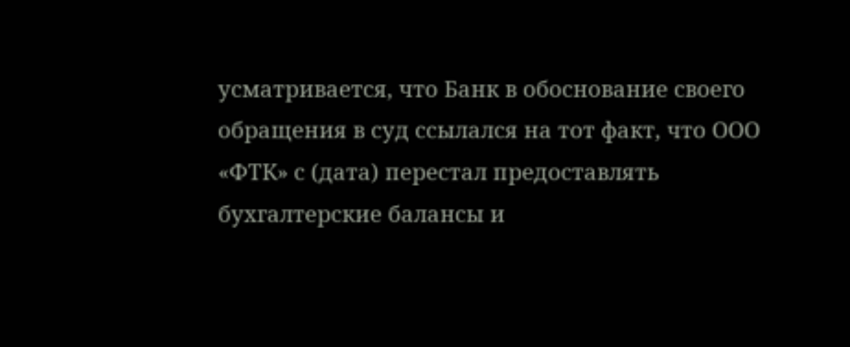усматривается, что Банк в обоснование своего обращения в суд ссылался на тот факт, что ООО «ФТК» с (дата) перестал предоставлять бухгалтерские балансы и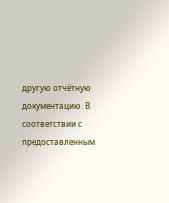другую отчётную документацию. В соответствии с предоставленным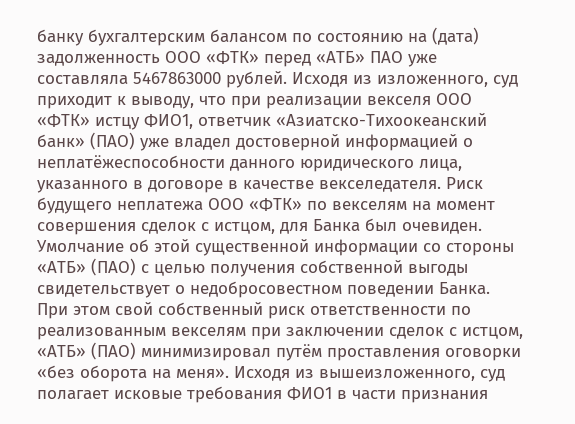банку бухгалтерским балансом по состоянию на (дата) задолженность ООО «ФТК» перед «АТБ» ПАО уже составляла 5467863000 рублей. Исходя из изложенного, суд приходит к выводу, что при реализации векселя ООО «ФТК» истцу ФИО1, ответчик «Азиатско-Тихоокеанский банк» (ПАО) уже владел достоверной информацией о неплатёжеспособности данного юридического лица, указанного в договоре в качестве векселедателя. Риск будущего неплатежа ООО «ФТК» по векселям на момент совершения сделок с истцом, для Банка был очевиден. Умолчание об этой существенной информации со стороны «АТБ» (ПАО) с целью получения собственной выгоды свидетельствует о недобросовестном поведении Банка. При этом свой собственный риск ответственности по реализованным векселям при заключении сделок с истцом, «АТБ» (ПАО) минимизировал путём проставления оговорки «без оборота на меня». Исходя из вышеизложенного, суд полагает исковые требования ФИО1 в части признания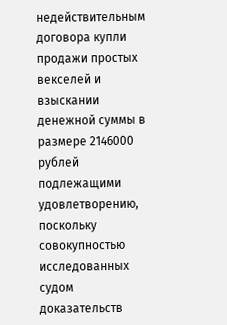недействительным договора купли продажи простых векселей и взыскании денежной суммы в размере 2146000 рублей подлежащими удовлетворению, поскольку совокупностью исследованных судом доказательств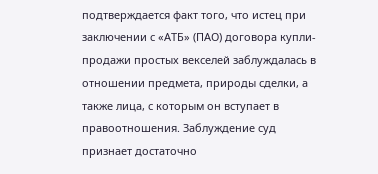подтверждается факт того, что истец при заключении с «АТБ» (ПАО) договора купли-продажи простых векселей заблуждалась в отношении предмета, природы сделки, а также лица, с которым он вступает в правоотношения. Заблуждение суд признает достаточно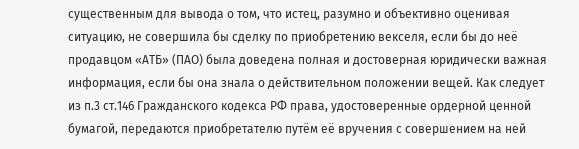существенным для вывода о том, что истец, разумно и объективно оценивая ситуацию, не совершила бы сделку по приобретению векселя, если бы до неё продавцом «АТБ» (ПАО) была доведена полная и достоверная юридически важная информация, если бы она знала о действительном положении вещей. Как следует из п.3 ст.146 Гражданского кодекса РФ права, удостоверенные ордерной ценной бумагой, передаются приобретателю путём её вручения с совершением на ней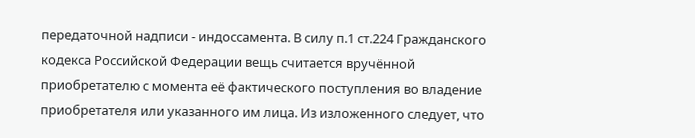передаточной надписи - индоссамента. В силу п.1 ст.224 Гражданского кодекса Российской Федерации вещь считается вручённой приобретателю с момента её фактического поступления во владение приобретателя или указанного им лица. Из изложенного следует, что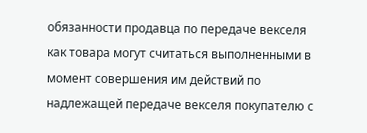обязанности продавца по передаче векселя как товара могут считаться выполненными в момент совершения им действий по надлежащей передаче векселя покупателю с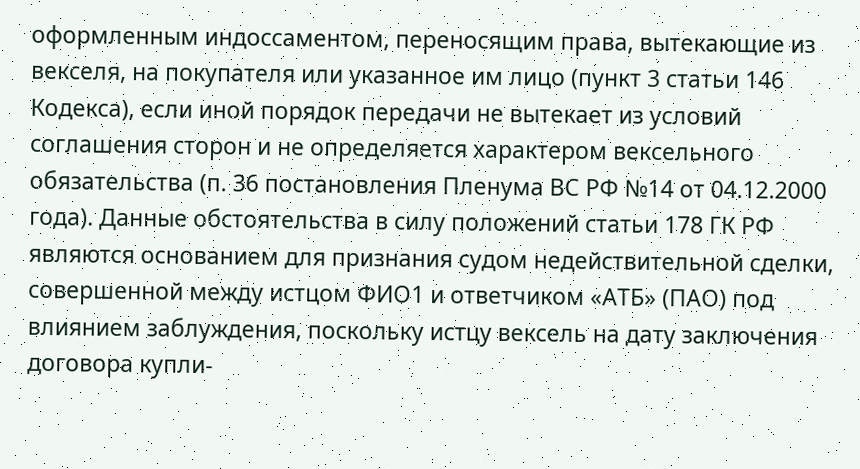оформленным индоссаментом, переносящим права, вытекающие из векселя, на покупателя или указанное им лицо (пункт 3 статьи 146 Кодекса), если иной порядок передачи не вытекает из условий соглашения сторон и не определяется характером вексельного обязательства (п. 36 постановления Пленума ВС РФ №14 от 04.12.2000 года). Данные обстоятельства в силу положений статьи 178 ГК РФ являются основанием для признания судом недействительной сделки, совершенной между истцом ФИО1 и ответчиком «АТБ» (ПАО) под влиянием заблуждения, поскольку истцу вексель на дату заключения договора купли-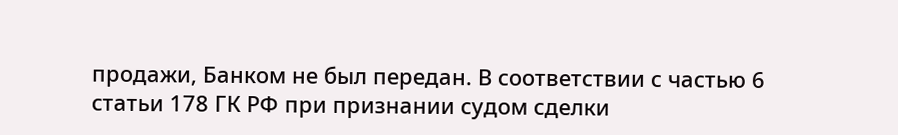продажи, Банком не был передан. В соответствии с частью 6 статьи 178 ГК РФ при признании судом сделки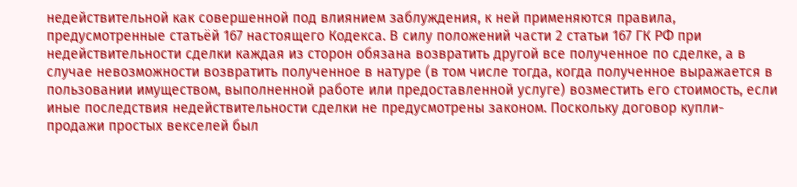недействительной как совершенной под влиянием заблуждения, к ней применяются правила, предусмотренные статьёй 167 настоящего Кодекса. В силу положений части 2 статьи 167 ГК РФ при недействительности сделки каждая из сторон обязана возвратить другой все полученное по сделке, а в случае невозможности возвратить полученное в натуре (в том числе тогда, когда полученное выражается в пользовании имуществом, выполненной работе или предоставленной услуге) возместить его стоимость, если иные последствия недействительности сделки не предусмотрены законом. Поскольку договор купли-продажи простых векселей был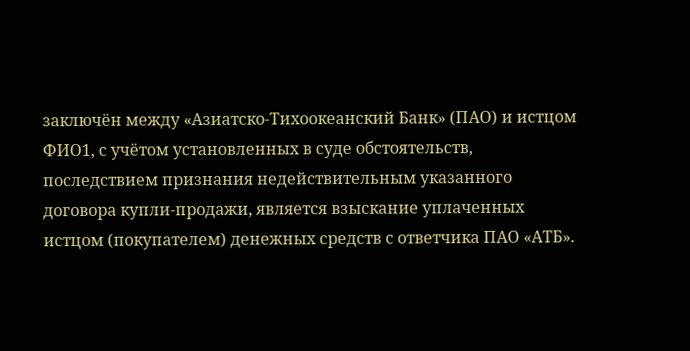заключён между «Азиатско-Тихоокеанский Банк» (ПАО) и истцом ФИО1, с учётом установленных в суде обстоятельств, последствием признания недействительным указанного договора купли-продажи, является взыскание уплаченных истцом (покупателем) денежных средств с ответчика ПАО «АТБ».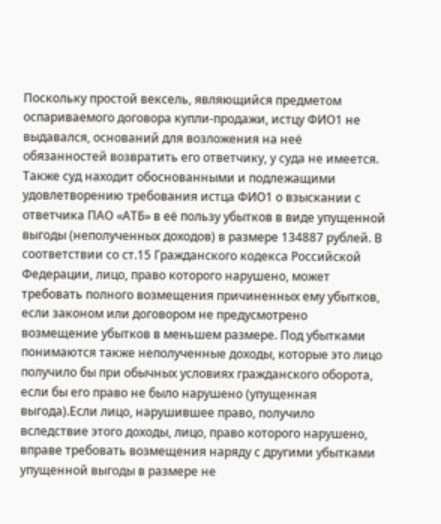Поскольку простой вексель, являющийся предметом оспариваемого договора купли-продажи, истцу ФИО1 не выдавался, оснований для возложения на неё обязанностей возвратить его ответчику, у суда не имеется. Также суд находит обоснованными и подлежащими удовлетворению требования истца ФИО1 о взыскании с ответчика ПАО «АТБ» в её пользу убытков в виде упущенной выгоды (неполученных доходов) в размере 134887 рублей. В соответствии со ст.15 Гражданского кодекса Российской Федерации, лицо, право которого нарушено, может требовать полного возмещения причиненных ему убытков, если законом или договором не предусмотрено возмещение убытков в меньшем размере. Под убытками понимаются также неполученные доходы, которые это лицо получило бы при обычных условиях гражданского оборота, если бы его право не было нарушено (упущенная выгода).Если лицо, нарушившее право, получило вследствие этого доходы, лицо, право которого нарушено, вправе требовать возмещения наряду с другими убытками упущенной выгоды в размере не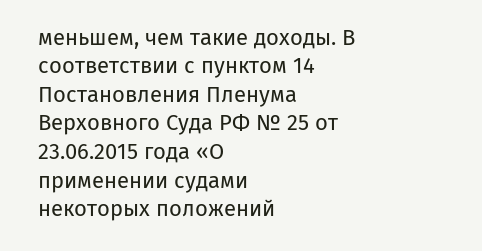меньшем, чем такие доходы. В соответствии с пунктом 14 Постановления Пленума Верховного Суда РФ № 25 от 23.06.2015 года «О применении судами некоторых положений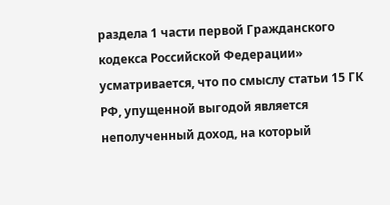раздела 1 части первой Гражданского кодекса Российской Федерации» усматривается, что по смыслу статьи 15 ГК РФ, упущенной выгодой является неполученный доход, на который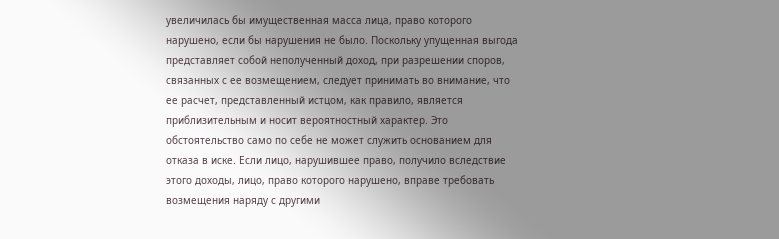увеличилась бы имущественная масса лица, право которого нарушено, если бы нарушения не было. Поскольку упущенная выгода представляет собой неполученный доход, при разрешении споров, связанных с ее возмещением, следует принимать во внимание, что ее расчет, представленный истцом, как правило, является приблизительным и носит вероятностный характер. Это обстоятельство само по себе не может служить основанием для отказа в иске. Если лицо, нарушившее право, получило вследствие этого доходы, лицо, право которого нарушено, вправе требовать возмещения наряду с другими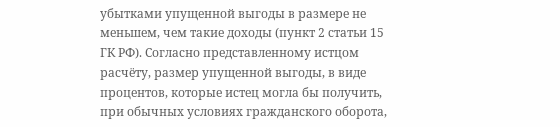убытками упущенной выгоды в размере не меньшем, чем такие доходы (пункт 2 статьи 15 ГК РФ). Согласно представленному истцом расчёту, размер упущенной выгоды, в виде процентов, которые истец могла бы получить, при обычных условиях гражданского оборота,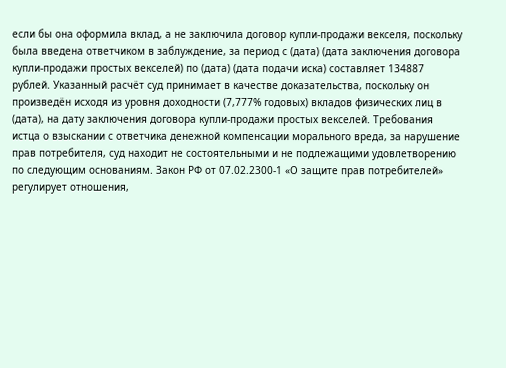если бы она оформила вклад, а не заключила договор купли-продажи векселя, поскольку была введена ответчиком в заблуждение, за период с (дата) (дата заключения договора купли-продажи простых векселей) по (дата) (дата подачи иска) составляет 134887 рублей. Указанный расчёт суд принимает в качестве доказательства, поскольку он произведён исходя из уровня доходности (7,777% годовых) вкладов физических лиц в (дата), на дату заключения договора купли-продажи простых векселей. Требования истца о взыскании с ответчика денежной компенсации морального вреда, за нарушение прав потребителя, суд находит не состоятельными и не подлежащими удовлетворению по следующим основаниям. Закон РФ от 07.02.2300-1 «О защите прав потребителей» регулирует отношения,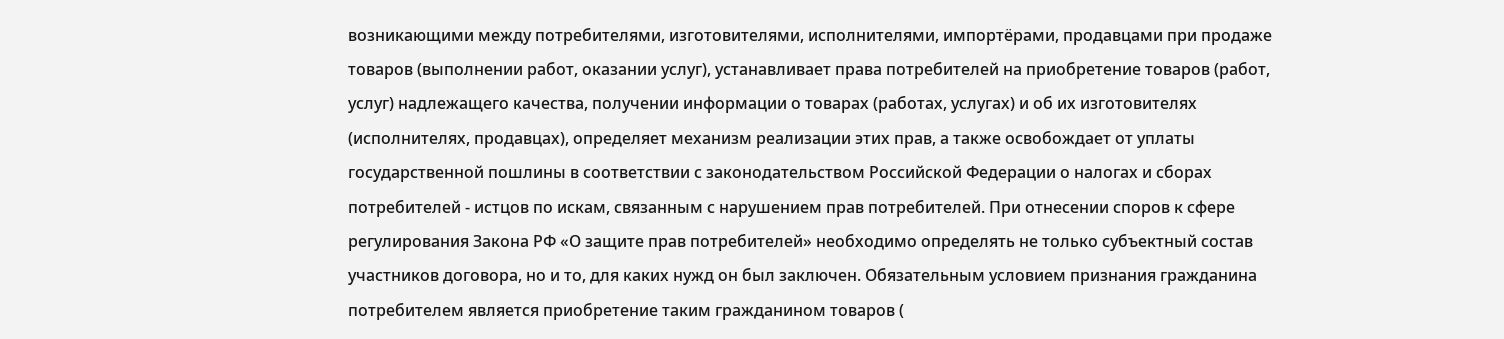возникающими между потребителями, изготовителями, исполнителями, импортёрами, продавцами при продаже товаров (выполнении работ, оказании услуг), устанавливает права потребителей на приобретение товаров (работ, услуг) надлежащего качества, получении информации о товарах (работах, услугах) и об их изготовителях (исполнителях, продавцах), определяет механизм реализации этих прав, а также освобождает от уплаты государственной пошлины в соответствии с законодательством Российской Федерации о налогах и сборах потребителей - истцов по искам, связанным с нарушением прав потребителей. При отнесении споров к сфере регулирования Закона РФ «О защите прав потребителей» необходимо определять не только субъектный состав участников договора, но и то, для каких нужд он был заключен. Обязательным условием признания гражданина потребителем является приобретение таким гражданином товаров (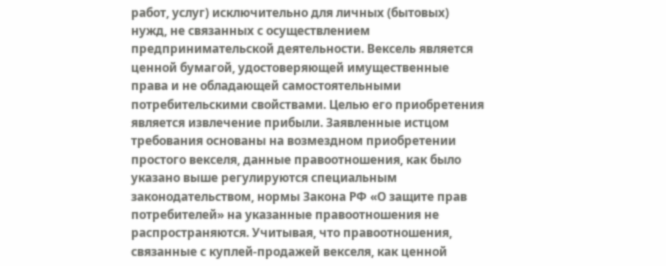работ, услуг) исключительно для личных (бытовых) нужд, не связанных с осуществлением предпринимательской деятельности. Вексель является ценной бумагой, удостоверяющей имущественные права и не обладающей самостоятельными потребительскими свойствами. Целью его приобретения является извлечение прибыли. Заявленные истцом требования основаны на возмездном приобретении простого векселя, данные правоотношения, как было указано выше регулируются специальным законодательством, нормы Закона РФ «О защите прав потребителей» на указанные правоотношения не распространяются. Учитывая, что правоотношения, связанные с куплей-продажей векселя, как ценной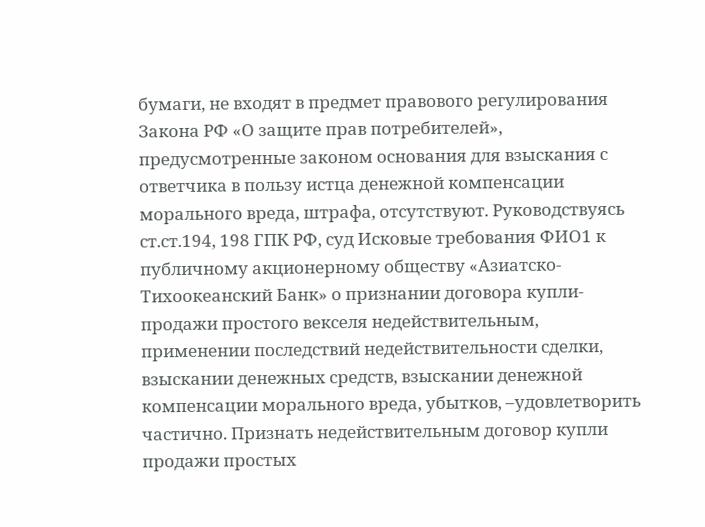бумаги, не входят в предмет правового регулирования Закона РФ «О защите прав потребителей», предусмотренные законом основания для взыскания с ответчика в пользу истца денежной компенсации морального вреда, штрафа, отсутствуют. Руководствуясь ст.ст.194, 198 ГПК РФ, суд Исковые требования ФИО1 к публичному акционерному обществу «Азиатско-Тихоокеанский Банк» о признании договора купли-продажи простого векселя недействительным, применении последствий недействительности сделки, взыскании денежных средств, взыскании денежной компенсации морального вреда, убытков, –удовлетворить частично. Признать недействительным договор купли продажи простых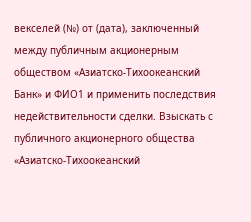векселей (№) от (дата), заключенный между публичным акционерным обществом «Азиатско-Тихоокеанский Банк» и ФИО1 и применить последствия недействительности сделки. Взыскать с публичного акционерного общества «Азиатско-Тихоокеанский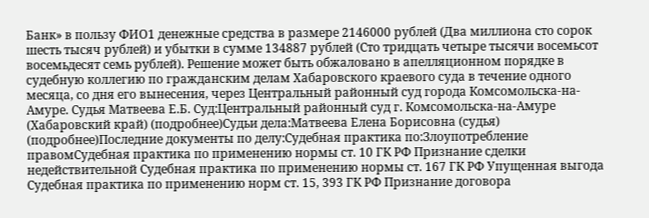Банк» в пользу ФИО1 денежные средства в размере 2146000 рублей (Два миллиона сто сорок шесть тысяч рублей) и убытки в сумме 134887 рублей (Сто тридцать четыре тысячи восемьсот восемьдесят семь рублей). Решение может быть обжаловано в апелляционном порядке в судебную коллегию по гражданским делам Хабаровского краевого суда в течение одного месяца, со дня его вынесения, через Центральный районный суд города Комсомольска-на-Амуре. Судья Матвеева Е.Б. Суд:Центральный районный суд г. Комсомольска-на-Амуре (Хабаровский край) (подробнее)Судьи дела:Матвеева Елена Борисовна (судья) (подробнее)Последние документы по делу:Судебная практика по:Злоупотребление правомСудебная практика по применению нормы ст. 10 ГК РФ Признание сделки недействительной Судебная практика по применению нормы ст. 167 ГК РФ Упущенная выгода Судебная практика по применению норм ст. 15, 393 ГК РФ Признание договора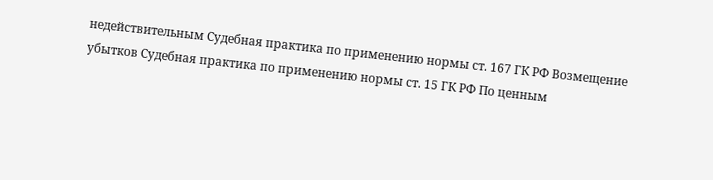недействительным Судебная практика по применению нормы ст. 167 ГК РФ Возмещение убытков Судебная практика по применению нормы ст. 15 ГК РФ По ценным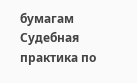бумагам Судебная практика по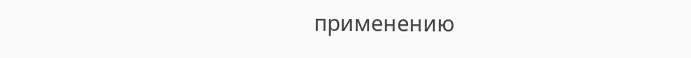применению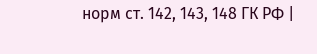норм ст. 142, 143, 148 ГК РФ |